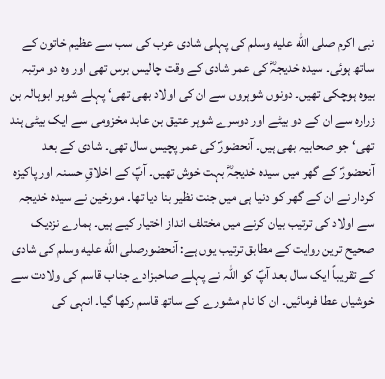نبی اکرم صلى الله عليه وسلم کی پہلی شادی عرب کی سب سے عظیم خاتون کے ساتھ ہوئی۔ سیدہ خدیجہؓ کی عمر شادی کے وقت چالیس برس تھی اور وہ دو مرتبہ بیوہ ہوچکی تھیں۔ دونوں شوہروں سے ان کی اولاد بھی تھی‘ پہلے شوہر ابوہالہ بن زرارہ سے ان کے دو بیٹے اور دوسرے شوہر عتیق بن عابد مخزومی سے ایک بیٹی ہند تھی‘ جو صحابیہ بھی ہیں۔ آنحضورؐ کی عمر پچیس سال تھی۔ شادی کے بعد آنحضورؐ کے گھر میں سیدہ خدیجہؓ بہت خوش تھیں۔ آپؐ کے اخلاقِ حسنہ اور پاکیزہ کردار نے ان کے گھر کو دنیا ہی میں جنت نظیر بنا دیا تھا۔ مورخین نے سیدہ خدیجہ سے اولاد کی ترتیب بیان کرنے میں مختلف انداز اختیار کیے ہیں۔ ہمارے نزدیک صحیح ترین روایت کے مطابق ترتیب یوں ہے: آنحضورصلى الله عليه وسلم کی شادی کے تقریباً ایک سال بعد آپؐ کو اللہ نے پہلے صاحبزادے جناب قاسم کی ولادت سے خوشیاں عطا فرمائیں۔ ان کا نام مشورے کے ساتھ قاسم رکھا گیا۔ انہی کی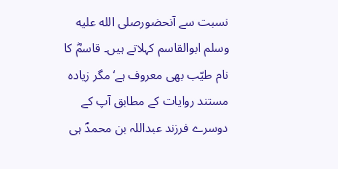نسبت سے آنحضورصلى الله عليه وسلم ابوالقاسم کہلاتے ہیں۔ قاسمؓ کا نام طیّب بھی معروف ہے‘ مگر زیادہ مستند روایات کے مطابق آپ کے دوسرے فرزند عبداللہ بن محمدؐ ہی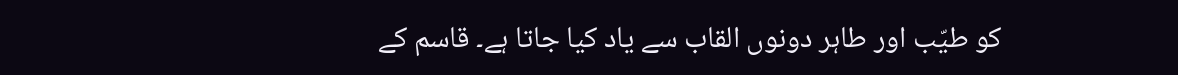کو طیّب اور طاہر دونوں القاب سے یاد کیا جاتا ہے۔ قاسم کے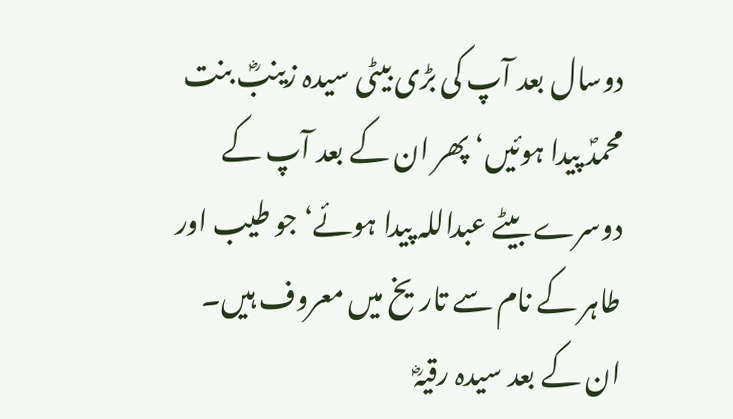دوسال بعد آپ کی بڑی بیٹی سیدہ زینبؓ بنت محمدؐ پیدا ہوئیں‘ پھر ان کے بعد آپ کے دوسرے بیٹے عبداللہ پیدا ہوئے‘ جو طیب اور طاہر کے نام سے تاریخ میں معروف ہیں۔ ان کے بعد سیدہ رقیہؓ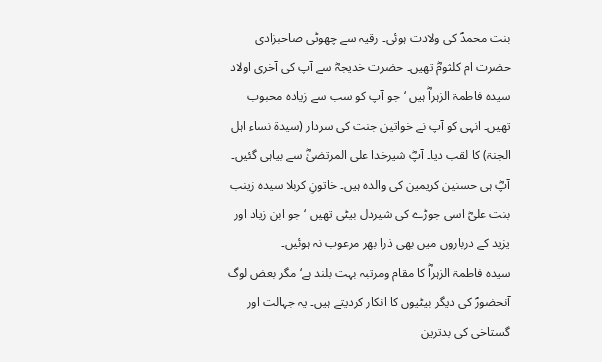بنت محمدؐ کی ولادت ہوئی۔ رقیہ سے چھوٹی صاحبزادی حضرت ام کلثومؓ تھیں۔ حضرت خدیجہؓ سے آپ کی آخری اولاد سیدہ فاطمۃ الزہراؓ ہیں ‘جو آپ کو سب سے زیادہ محبوب تھیں۔ انہی کو آپ نے خواتین جنت کی سردار (سیدۃ نساء اہل الجنۃ) کا لقب دیا۔ آپؓ شیرخدا علی المرتضیٰؓ سے بیاہی گئیں۔ آپؓ ہی حسنین کریمین کی والدہ ہیں۔ خاتونِ کربلا سیدہ زینب بنت علیؓ اسی جوڑے کی شیردل بیٹی تھیں ‘جو ابن زیاد اور یزید کے درباروں میں بھی ذرا بھر مرعوب نہ ہوئیں۔
سیدہ فاطمۃ الزہراؓ کا مقام ومرتبہ بہت بلند ہے‘ مگر بعض لوگ آنحضورؐ کی دیگر بیٹیوں کا انکار کردیتے ہیں۔ یہ جہالت اور گستاخی کی بدترین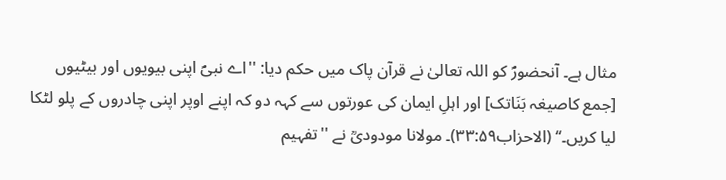مثال ہے۔ آنحضورؐ کو اللہ تعالیٰ نے قرآن پاک میں حکم دیا: ''اے نبیؐ اپنی بیویوں اور بیٹیوں [جمع کاصیغہ بَنَاتک] اور اہلِ ایمان کی عورتوں سے کہہ دو کہ اپنے اوپر اپنی چادروں کے پلو لٹکا لیا کریں۔‘‘ (الاحزاب۳۳:۵۹)۔ مولانا مودودیؒ نے ''تفہیم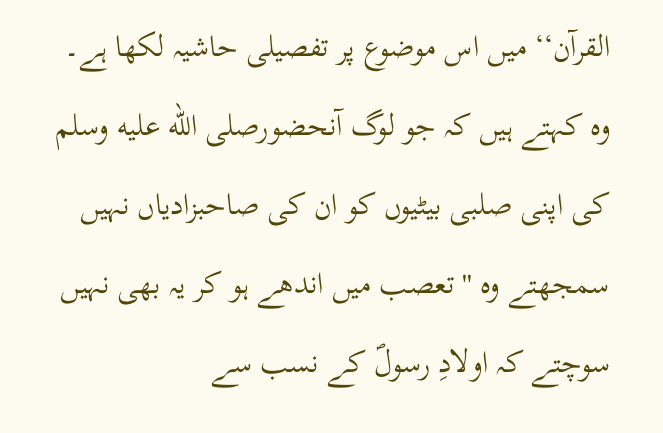القرآن‘‘ میں اس موضوع پر تفصیلی حاشیہ لکھا ہے۔ وہ کہتے ہیں کہ جو لوگ آنحضورصلى الله عليه وسلم کی اپنی صلبی بیٹیوں کو ان کی صاحبزادیاں نہیں سمجھتے وہ ''تعصب میں اندھے ہو کر یہ بھی نہیں سوچتے کہ اولادِ رسولؐ کے نسب سے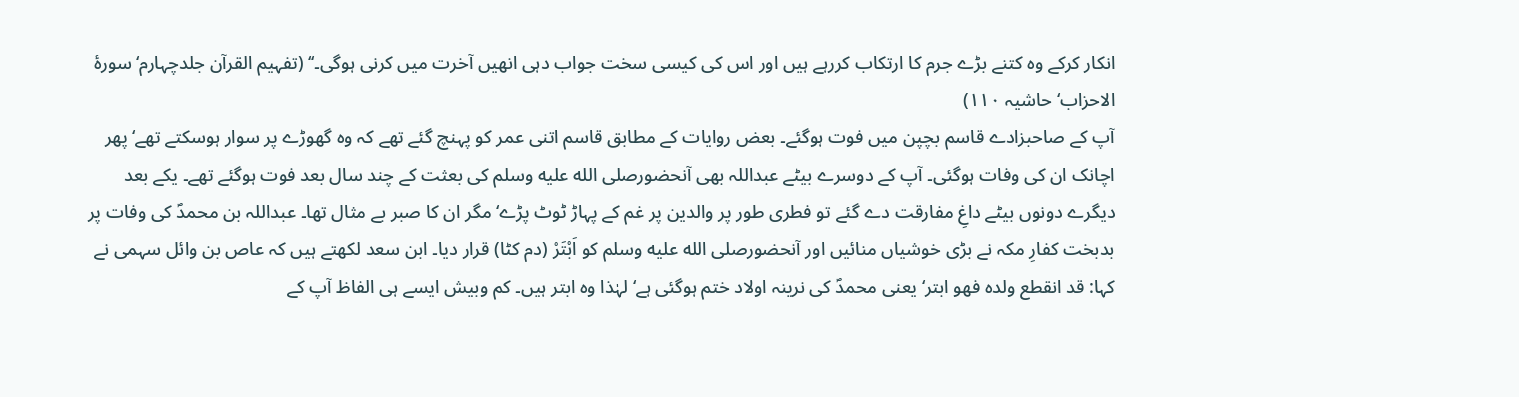انکار کرکے وہ کتنے بڑے جرم کا ارتکاب کررہے ہیں اور اس کی کیسی سخت جواب دہی انھیں آخرت میں کرنی ہوگی۔‘‘ (تفہیم القرآن جلدچہارم‘ سورۂ الاحزاب‘ حاشیہ ۱۱۰)
آپ کے صاحبزادے قاسم بچپن میں فوت ہوگئے۔ بعض روایات کے مطابق قاسم اتنی عمر کو پہنچ گئے تھے کہ وہ گھوڑے پر سوار ہوسکتے تھے‘ پھر اچانک ان کی وفات ہوگئی۔ آپ کے دوسرے بیٹے عبداللہ بھی آنحضورصلى الله عليه وسلم کی بعثت کے چند سال بعد فوت ہوگئے تھے۔ یکے بعد دیگرے دونوں بیٹے داغِ مفارقت دے گئے تو فطری طور پر والدین پر غم کے پہاڑ ٹوٹ پڑے‘ مگر ان کا صبر بے مثال تھا۔ عبداللہ بن محمدؐ کی وفات پر بدبخت کفارِ مکہ نے بڑی خوشیاں منائیں اور آنحضورصلى الله عليه وسلم کو اَبْتَرْ (دم کٹا) قرار دیا۔ ابن سعد لکھتے ہیں کہ عاص بن وائل سہمی نے کہا: قد انقطع ولدہ فھو ابتر‘ یعنی محمدؐ کی نرینہ اولاد ختم ہوگئی ہے‘ لہٰذا وہ ابتر ہیں۔ کم وبیش ایسے ہی الفاظ آپ کے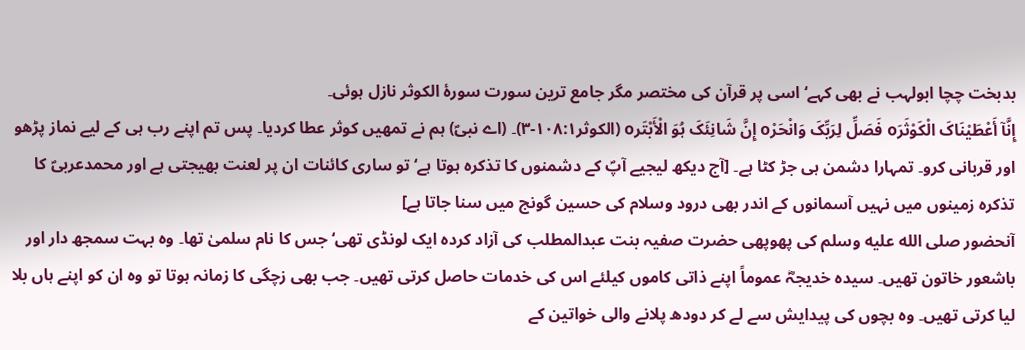بدبخت چچا ابولہب نے بھی کہے‘ اسی پر قرآن کی مختصر مگر جامع ترین سورت سورۂ الکوثر نازل ہوئی۔
إِنَّآ أَعْطَیْنَاکَ الْکَوْثَرَo فَصَلِّ لِرَبِّکَ وَانْحَرْo إِنَّ شَانِئَکَ ہُوَ الْأَبْتَرo (الکوثر۱۰۸:۱-۳)۔ (اے نبیؐ) ہم نے تمھیں کوثر عطا کردیا۔ پس تم اپنے رب ہی کے لیے نماز پڑھو اور قربانی کرو۔ تمہارا دشمن ہی جڑ کٹا ہے۔ [آج دیکھ لیجیے آپؐ کے دشمنوں کا تذکرہ ہوتا ہے‘ تو ساری کائنات ان پر لعنت بھیجتی ہے اور محمدعربیؐ کا تذکرہ زمینوں میں نہیں آسمانوں کے اندر بھی درود وسلام کی حسین گونج میں سنا جاتا ہے]
آنحضور صلى الله عليه وسلم کی پھوپھی حضرت صفیہ بنت عبدالمطلب کی آزاد کردہ ایک لونڈی تھی‘ جس کا نام سلمیٰ تھا۔ وہ بہت سمجھ دار اور باشعور خاتون تھیں۔ سیدہ خدیجہؓ عموماً اپنے ذاتی کاموں کیلئے اس کی خدمات حاصل کرتی تھیں۔ جب بھی زچگی کا زمانہ ہوتا تو وہ ان کو اپنے ہاں بلا لیا کرتی تھیں۔ وہ بچوں کی پیدایش سے لے کر دودھ پلانے والی خواتین کے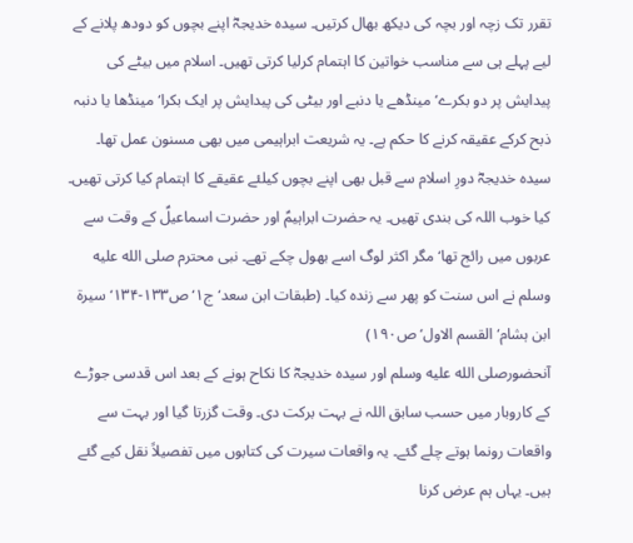تقرر تک زچہ اور بچہ کی دیکھ بھال کرتیں۔ سیدہ خدیجہؓ اپنے بچوں کو دودھ پلانے کے لیے پہلے ہی سے مناسب خواتین کا اہتمام کرلیا کرتی تھیں۔ اسلام میں بیٹے کی پیدایش پر دو بکرے‘ مینڈھے یا دنبے اور بیٹی کی پیدایش پر ایک بکرا‘ مینڈھا یا دنبہ ذبح کرکے عقیقہ کرنے کا حکم ہے۔ یہ شریعت ابراہیمی میں بھی مسنون عمل تھا۔ سیدہ خدیجہؓ دورِ اسلام سے قبل بھی اپنے بچوں کیلئے عقیقے کا اہتمام کیا کرتی تھیں۔ کیا خوب اللہ کی بندی تھیں۔ یہ حضرت ابراہیمؑ اور حضرت اسماعیلؑ کے وقت سے عربوں میں رائج تھا‘ مگر اکثر لوگ اسے بھول چکے تھے۔ نبی محترم صلى الله عليه وسلم نے اس سنت کو پھر سے زندہ کیا۔ (طبقات ابن سعد‘ ج۱‘ ص۱۳۳-۱۳۴‘ سیرۃ ابن ہشام‘ القسم الاول‘ ص۱۹۰)
آنحضورصلى الله عليه وسلم اور سیدہ خدیجہؓ کا نکاح ہونے کے بعد اس قدسی جوڑے کے کاروبار میں حسب سابق اللہ نے بہت برکت دی۔ وقت گزرتا گیا اور بہت سے واقعات رونما ہوتے چلے گئے۔ یہ واقعات سیرت کی کتابوں میں تفصیلاً نقل کیے گئے ہیں۔ یہاں ہم عرض کرنا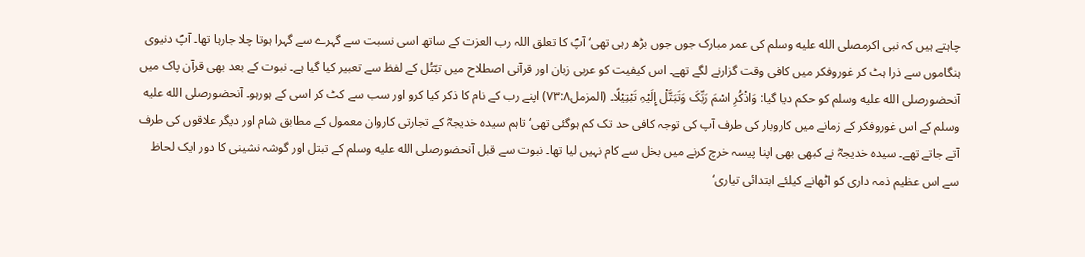چاہتے ہیں کہ نبی اکرمصلى الله عليه وسلم کی عمر مبارک جوں جوں بڑھ رہی تھی‘ آپؐ کا تعلق اللہ رب العزت کے ساتھ اسی نسبت سے گہرے سے گہرا ہوتا چلا جارہا تھا۔ آپؐ دنیوی ہنگاموں سے ذرا ہٹ کر غوروفکر میں کافی وقت گزارنے لگے تھے۔ اس کیفیت کو عربی زبان اور قرآنی اصطلاح میں تبّتُل کے لفظ سے تعبیر کیا گیا ہے۔ نبوت کے بعد بھی قرآن پاک میں آنحضورصلى الله عليه وسلم کو حکم دیا گیا: وَاذْکُرِ اسْمَ رَبِّکَ وَتَبَتَّلْ إِلَیْہِ تَبْتِیْلًا۔ (المزمل۷۳:۸) اپنے رب کے نام کا ذکر کیا کرو اور سب سے کٹ کر اسی کے ہورہو۔ آنحضورصلى الله عليه وسلم کے اس غوروفکر کے زمانے میں کاروبار کی طرف آپ کی توجہ کافی حد تک کم ہوگئی تھی‘ تاہم سیدہ خدیجہؓ کے تجارتی کاروان معمول کے مطابق شام اور دیگر علاقوں کی طرف آتے جاتے تھے۔ سیدہ خدیجہؓ نے کبھی بھی اپنا پیسہ خرچ کرنے میں بخل سے کام نہیں لیا تھا۔ نبوت سے قبل آنحضورصلى الله عليه وسلم کے تبتل اور گوشہ نشینی کا دور ایک لحاظ سے اس عظیم ذمہ داری کو اٹھانے کیلئے ابتدائی تیاری‘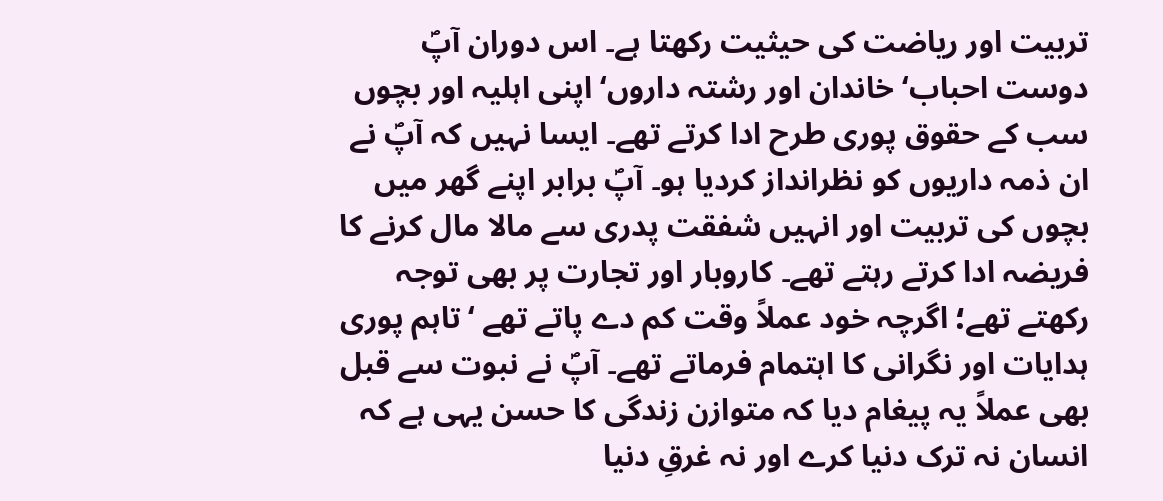تربیت اور ریاضت کی حیثیت رکھتا ہے۔ اس دوران آپؐ دوست احباب‘ خاندان اور رشتہ داروں‘ اپنی اہلیہ اور بچوں سب کے حقوق پوری طرح ادا کرتے تھے۔ ایسا نہیں کہ آپؐ نے ان ذمہ داریوں کو نظرانداز کردیا ہو۔ آپؐ برابر اپنے گھر میں بچوں کی تربیت اور انہیں شفقت پدری سے مالا مال کرنے کا فریضہ ادا کرتے رہتے تھے۔ کاروبار اور تجارت پر بھی توجہ رکھتے تھے؛ اگرچہ خود عملاً وقت کم دے پاتے تھے ‘تاہم پوری ہدایات اور نگرانی کا اہتمام فرماتے تھے۔ آپؐ نے نبوت سے قبل بھی عملاً یہ پیغام دیا کہ متوازن زندگی کا حسن یہی ہے کہ انسان نہ ترک دنیا کرے اور نہ غرقِ دنیا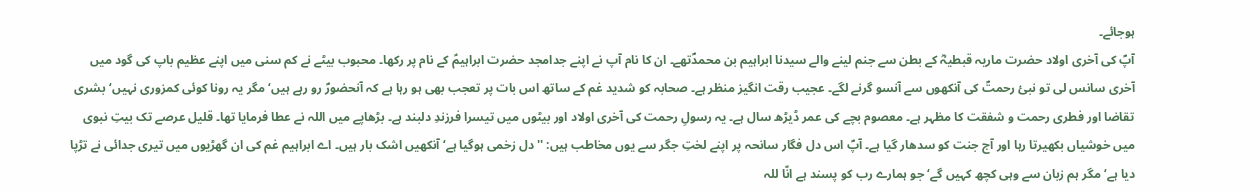ہوجائے۔
آپؐ کی آخری اولاد حضرت ماریہ قبطیہؓ کے بطن سے جنم لینے والے سیدنا ابراہیم بن محمدؐتھے۔ ان کا نام آپ نے اپنے جدامجد حضرت ابراہیمؑ کے نام پر رکھا۔ محبوب بیٹے نے کم سنی میں اپنے عظیم باپ کی گود میں آخری سانس لی تو نبیٔ رحمتؐ کی آنکھوں سے آنسو گرنے لگے۔ عجیب رقت انگیز منظر ہے۔ صحابہ کو شدید غم کے ساتھ اس بات پر تعجب بھی ہو رہا ہے کہ آنحضورؐ رو رہے ہیں‘ مگر یہ رونا کوئی کمزوری نہیں‘بشری تقاضا اور فطری رحمت و شفقت کا مظہر ہے۔ معصوم بچے کی عمر ڈیڑھ سال ہے۔ یہ رسولِ رحمت کی آخری اولاد اور بیٹوں میں تیسرا فرزندِ دلبند ہے۔ بڑھاپے میں اللہ نے عطا فرمایا تھا۔ قلیل عرصے تک بیتِ نبوی میں خوشیاں بکھیرتا رہا اور آج جنت کو سدھار گیا ہے۔ آپؐ اس دل فگار سانحہ پر اپنے لختِ جگر سے یوں مخاطب ہیں: ''دل زخمی ہوگیا ہے‘ آنکھیں اشک بار ہیں۔ اے ابراہیم غم کی ان گھڑیوں میں تیری جدائی نے تڑپا دیا ہے‘ مگر ہم زبان سے وہی کچھ کہیں گے‘ جو ہمارے رب کو پسند ہے انّا للہ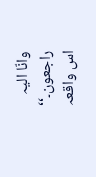وانّا الیہ راجعون۔‘‘ اس واقعہ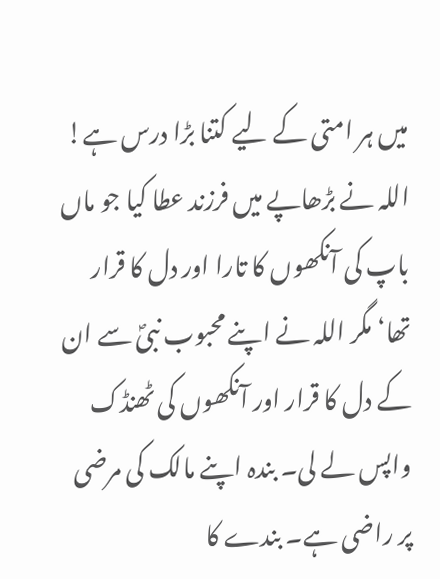میں ہر امتی کے لیے کتنا بڑا درس ہے! اللہ نے بڑھاپے میں فرزند عطا کیا جو ماں باپ کی آنکھوں کا تارا اور دل کا قرار تھا‘ مگر اللہ نے اپنے محبوب نبیؐ سے ان کے دل کا قرار اور آنکھوں کی ٹھنڈک واپس لے لی۔ بندہ اپنے مالک کی مرضی پر راضی ہے۔ بندے کا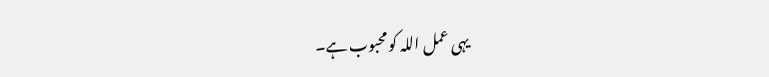یہی عمل اللہ کو محبوب ہے۔